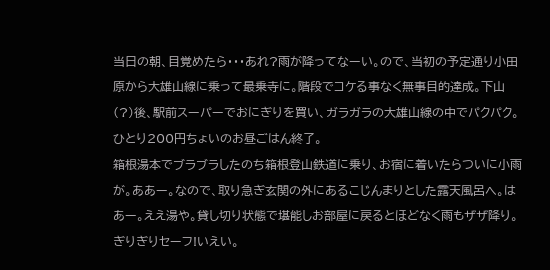当日の朝、目覚めたら・・・あれ?雨が降ってなーい。ので、当初の予定通り小田原から大雄山線に乗って最乗寺に。階段でコケる事なく無事目的達成。下山(?)後、駅前スーパーでおにぎりを買い、ガラガラの大雄山線の中でパクパク。ひとり200円ちょいのお昼ごはん終了。
箱根湯本でブラブラしたのち箱根登山鉄道に乗り、お宿に着いたらついに小雨が。ああー。なので、取り急ぎ玄関の外にあるこじんまりとした露天風呂へ。はあー。ええ湯や。貸し切り状態で堪能しお部屋に戻るとほどなく雨もザザ降り。ぎりぎりセーフ!いえい。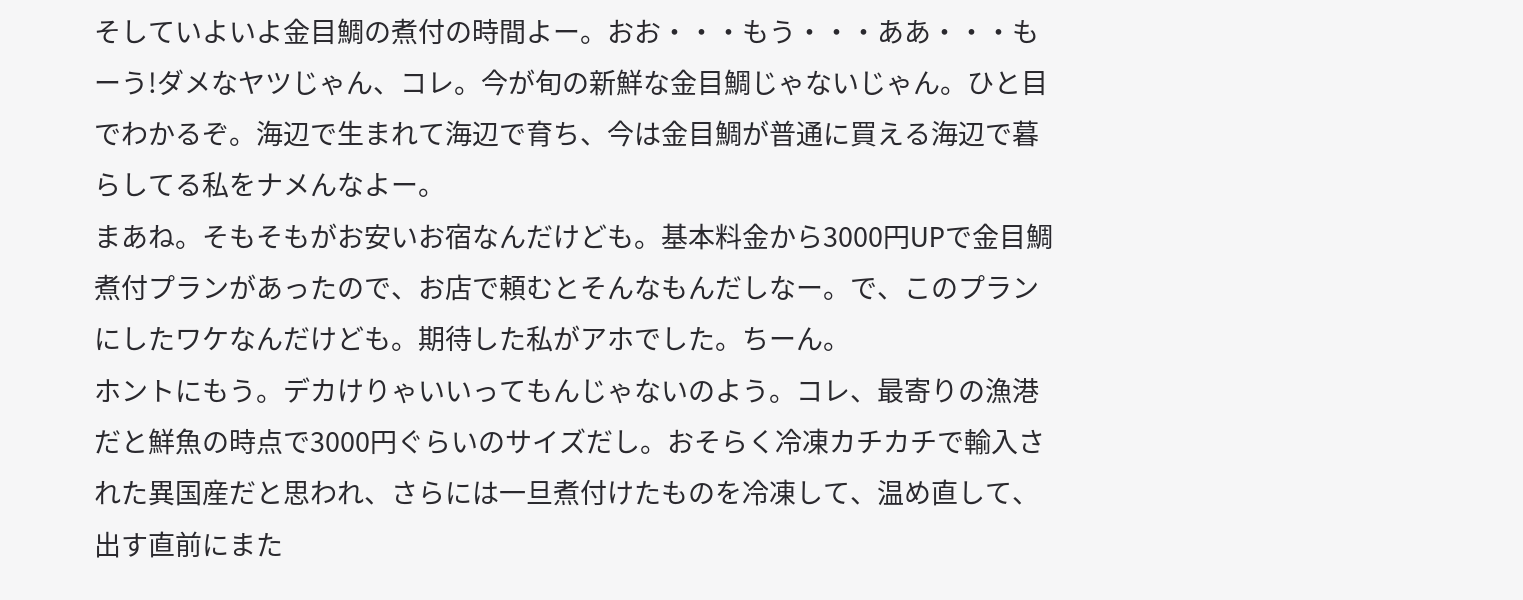そしていよいよ金目鯛の煮付の時間よー。おお・・・もう・・・ああ・・・もーう!ダメなヤツじゃん、コレ。今が旬の新鮮な金目鯛じゃないじゃん。ひと目でわかるぞ。海辺で生まれて海辺で育ち、今は金目鯛が普通に買える海辺で暮らしてる私をナメんなよー。
まあね。そもそもがお安いお宿なんだけども。基本料金から3000円UPで金目鯛煮付プランがあったので、お店で頼むとそんなもんだしなー。で、このプランにしたワケなんだけども。期待した私がアホでした。ちーん。
ホントにもう。デカけりゃいいってもんじゃないのよう。コレ、最寄りの漁港だと鮮魚の時点で3000円ぐらいのサイズだし。おそらく冷凍カチカチで輸入された異国産だと思われ、さらには一旦煮付けたものを冷凍して、温め直して、出す直前にまた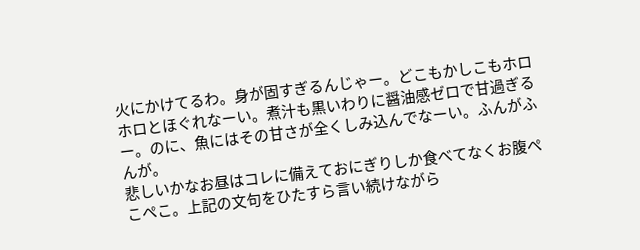火にかけてるわ。身が固すぎるんじゃー。どこもかしこもホロホロとほぐれなーい。煮汁も黒いわりに醤油感ゼロで甘過ぎるー。のに、魚にはその甘さが全くしみ込んでなーい。ふんがふんが。
悲しいかなお昼はコレに備えておにぎりしか食べてなくお腹ぺこぺこ。上記の文句をひたすら言い続けながら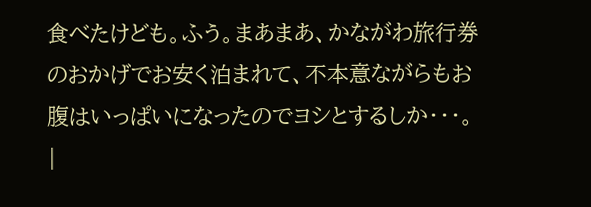食べたけども。ふう。まあまあ、かながわ旅行券のおかげでお安く泊まれて、不本意ながらもお腹はいっぱいになったのでヨシとするしか・・・。 |